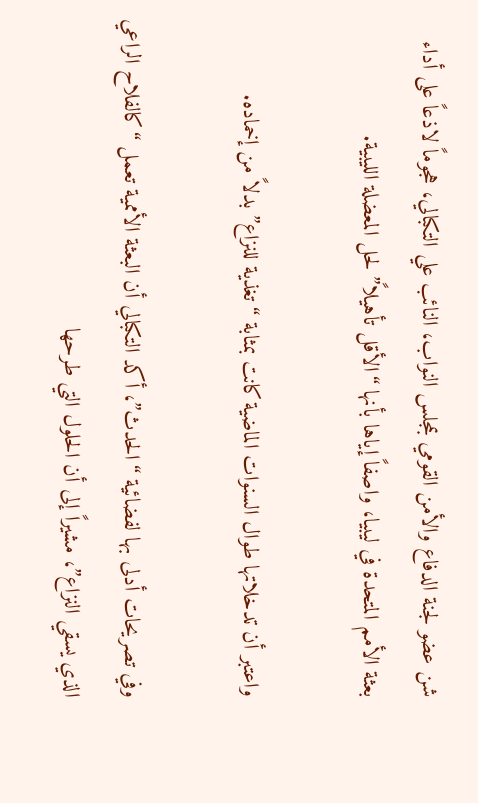شن عضو لجنة الدفاع والأمن القومي بمجلس النواب، النائب علي التكبالي، هجوماً لاذعاً على أداء بعثة الأمم المتحدة في ليبيا، واصفاً إياها بأنها “الأقل تأهيلاً” لحل المعضلة الليبية.

واعتبر أن تدخلاتها طوال السنوات الماضية كانت بمثابة “تغذية للنزاع” بدلاً من إخماده.

وفي تصريحات أدلى بها لفضائية “الحدث”، أكد التكبالي أن البعثة الأممية تعمل “كالفلاح الراعي الذي يسقي النزاع”، مشيراً إلى أن الحلول التي طرحها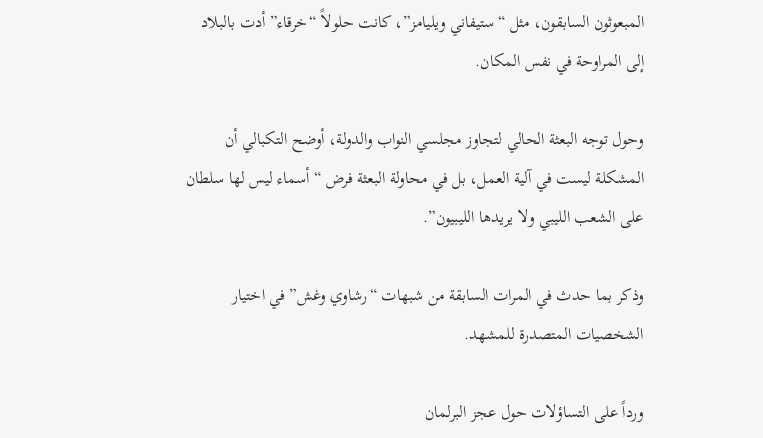المبعوثون السابقون، مثل “ستيفاني ويليامز”، كانت حلولاً “خرقاء” أدت بالبلاد إلى المراوحة في نفس المكان.

وحول توجه البعثة الحالي لتجاوز مجلسي النواب والدولة، أوضح التكبالي أن المشكلة ليست في آلية العمل، بل في محاولة البعثة فرض “أسماء ليس لها سلطان على الشعب الليبي ولا يريدها الليبيون”.

وذكر بما حدث في المرات السابقة من شبهات “رشاوي وغش” في اختيار الشخصيات المتصدرة للمشهد.

ورداً على التساؤلات حول عجز البرلمان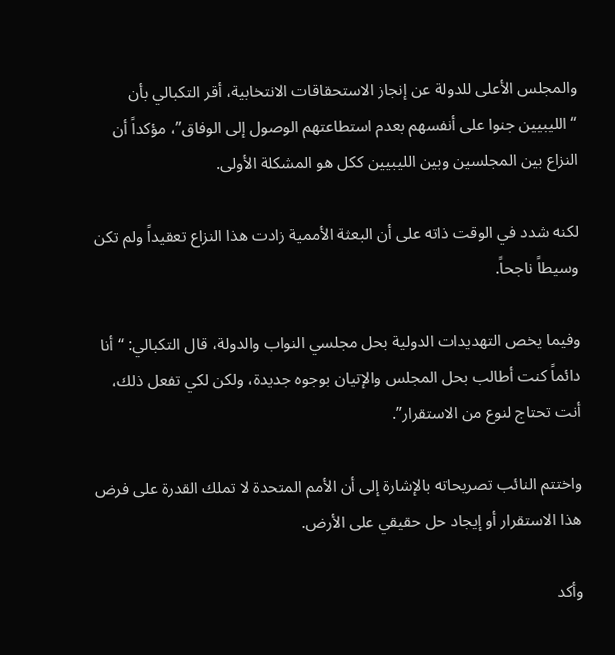والمجلس الأعلى للدولة عن إنجاز الاستحقاقات الانتخابية، أقر التكبالي بأن “الليبيين جنوا على أنفسهم بعدم استطاعتهم الوصول إلى الوفاق”، مؤكداً أن النزاع بين المجلسين وبين الليبيين ككل هو المشكلة الأولى.

لكنه شدد في الوقت ذاته على أن البعثة الأممية زادت هذا النزاع تعقيداً ولم تكن وسيطاً ناجحاً.

وفيما يخص التهديدات الدولية بحل مجلسي النواب والدولة، قال التكبالي: “أنا دائماً كنت أطالب بحل المجلس والإتيان بوجوه جديدة، ولكن لكي تفعل ذلك، أنت تحتاج لنوع من الاستقرار”.

واختتم النائب تصريحاته بالإشارة إلى أن الأمم المتحدة لا تملك القدرة على فرض هذا الاستقرار أو إيجاد حل حقيقي على الأرض.

وأكد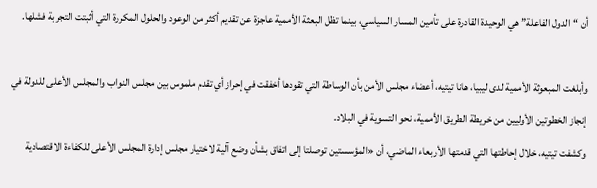أن “الدول الفاعلة” هي الوحيدة القادرة على تأمين المسار السياسي، بينما تظل البعثة الأممية عاجزة عن تقديم أكثر من الوعود والحلول المكررة التي أثبتت التجربة فشلها.

وأبلغت المبعوثة الأممية لدى ليبيا، هانا تيتيه، أعضاء مجلس الأمن بأن الوساطة التي تقودها أخفقت في إحراز أي تقدم ملموس بين مجلس النواب والمجلس الأعلى للدولة في إنجاز الخطوتين الأوليين من خريطة الطريق الأممية، نحو التسوية في البلاد.
وكشفت تيتيه، خلال إحاطتها التي قدمتها الأربعاء الماضي، أن «المؤسستين توصلتا إلى اتفاق بشأن وضع آلية لاختيار مجلس إدارة المجلس الأعلى للكفاءة الاقتصادية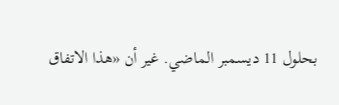بحلول 11 ديسمبر الماضي. غير أن «هذا الاتفاق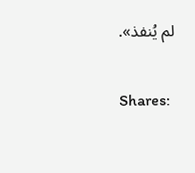لم يُنفذ».

Shares: